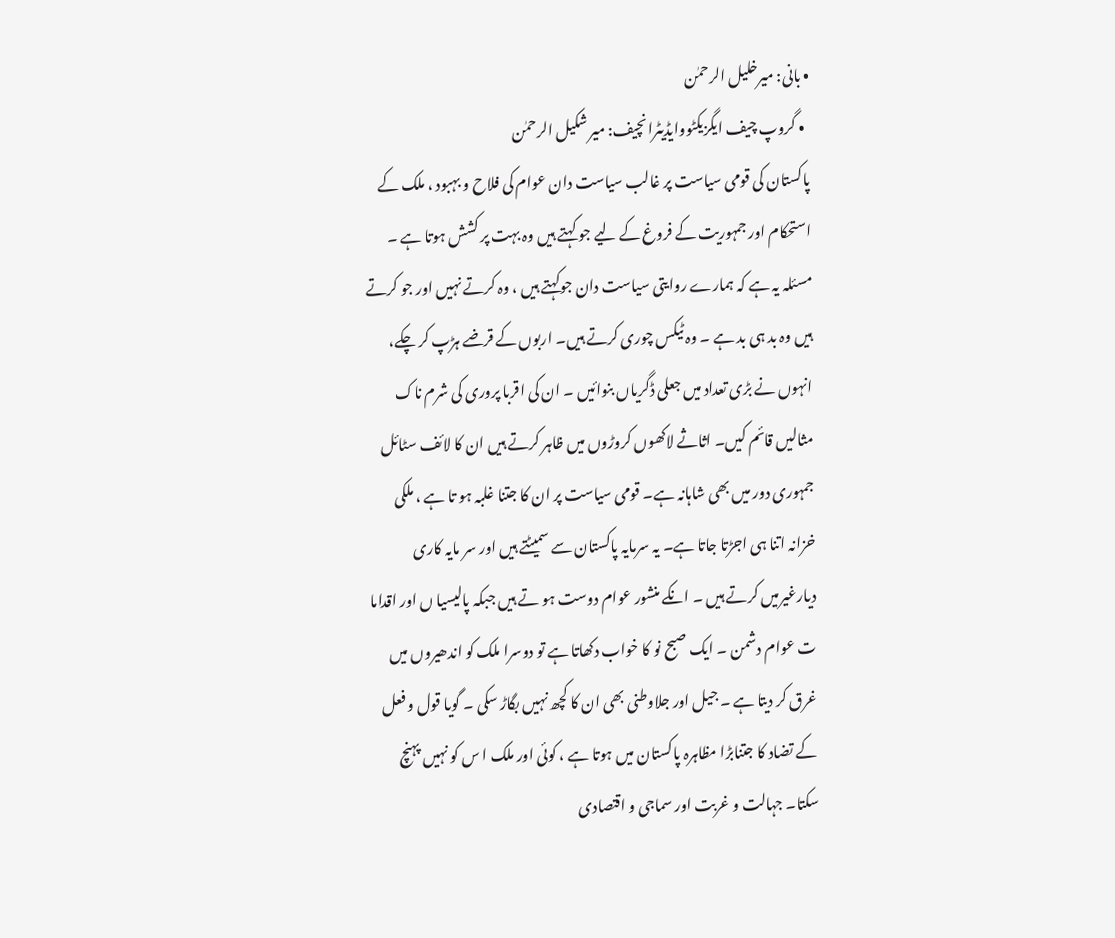• بانی: میرخلیل الرحمٰن
  • گروپ چیف ایگزیکٹووایڈیٹرانچیف: میر شکیل الرحمٰن
پاکستان کی قومی سیاست پر غالب سیاست دان عوام کی فلاح و بہبود ، ملک کے استحکام اور جمہوریت کے فروغ کے لیے جو کہتے ہیں وہ بہت پر کشش ہوتا ہے ۔ مسئلہ یہ ہے کہ ہمارے روایتی سیاست دان جوکہتے ہیں ، وہ کرتے نہیں اور جو کرتے ہیں وہ بد ہی بد ہے ۔ وہ ٹیکس چوری کرتے ہیں۔ اربوں کے قرضے ہڑپ کر چکے، انہوں نے بڑی تعداد میں جعلی ڈگریاں بنوائیں ۔ ان کی اقربا پروری کی شرم ناک مثالیں قائم کیں۔ اثاثے لاکھوں کروڑوں میں ظاہر کرتے ہیں ان کا لائف سٹائل جمہوری دور میں بھی شاہانہ ہے۔ قومی سیاست پر ان کا جتنا غلبہ ہو تا ہے ، ملکی خزانہ اتنا ہی اجڑتا جاتا ہے۔ یہ سرمایہ پاکستان سے سمیٹتے ہیں اور سر مایہ کاری دیارغیرمیں کرتے ہیں ۔ انکے منشور عوام دوست ہو تے ہیں جبکہ پالیسیا ں اور اقداما ت عوام دشمن ۔ ایک صبح نو کا خواب دکھاتا ہے تو دوسرا ملک کو اندھیروں میں غرق کر دیتا ہے ۔ جیل اور جلاوطنی بھی ان کا کچھ نہیں بگاڑ سکی ۔ گویا قول و فعل کے تضاد کا جتنابڑا مظاہرہ پاکستان میں ہوتا ہے ، کوئی اور ملک ا س کو نہیں پہنچ سکتا۔ جہالت و غربت اور سماجی و اقتصادی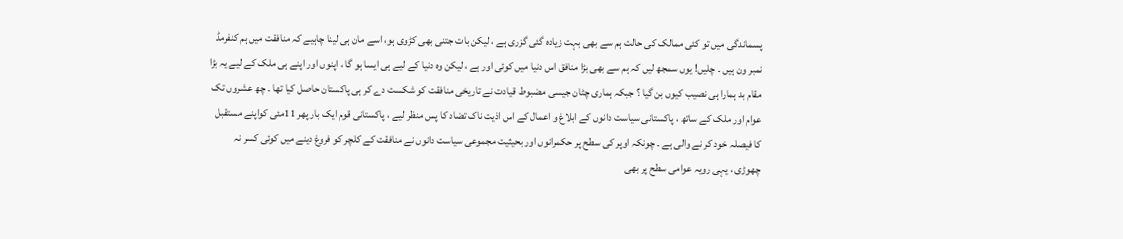پسماندگی میں تو کئی ممالک کی حالت ہم سے بھی بہت زیادہ گئی گزری ہے ، لیکن بات جتنی بھی کڑوی ہو، اسے مان ہی لینا چاہیے کہ منافقت میں ہم کنفرمڈ نمبر ون ہیں ۔ چلیں! یوں سمجھ لیں کہ ہم سے بھی بڑا منافق اس دنیا میں کوئی اور ہے ، لیکن وہ دنیا کے لیے ہی ایسا ہو گا ، اپنوں اور اپنے ہی ملک کے لیے یہ بڑا مقام بد ہمارا ہی نصیب کیوں بن گیا ؟ جبکہ ہماری چٹان جیسی مضبوط قیادت نے تاریخی منافقت کو شکست دے کر ہی پاکستان حاصل کیا تھا ۔ چھ عشروں تک عوام اور ملک کے ساتھ ، پاکستانی سیاست دانوں کے ابلاغ و اعمال کے اس اذیت ناک تضاد کا پس منظر لیے ، پاکستانی قوم ایک بار پھر 11مئی کواپنے مستقبل کا فیصلہ خود کر نے والی ہے ۔ چونکہ اوپر کی سطح پر حکمرانوں اور بحیثیت مجموعی سیاست دانوں نے منافقت کے کلچر کو فروغ دینے میں کوئی کسر نہ چھوڑی ، یہی رویہ عوامی سطح پر بھی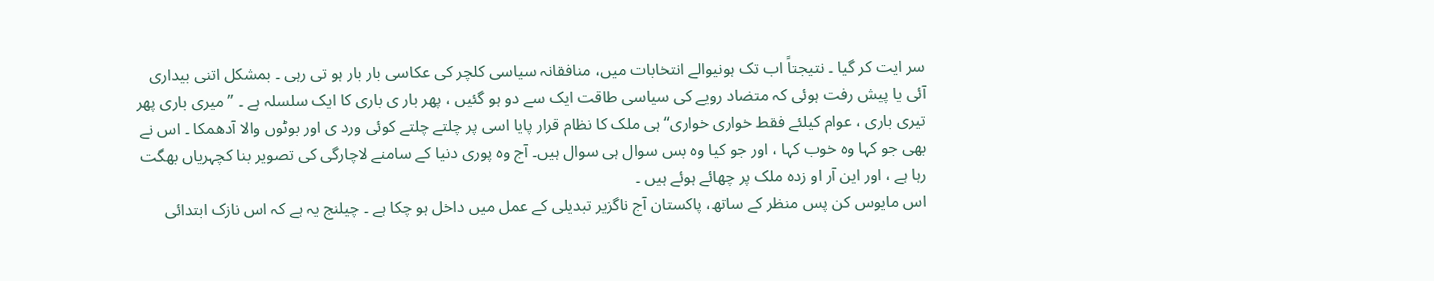سر ایت کر گیا ۔ نتیجتاً اب تک ہونیوالے انتخابات میں، منافقانہ سیاسی کلچر کی عکاسی بار بار ہو تی رہی ۔ بمشکل اتنی بیداری آئی یا پیش رفت ہوئی کہ متضاد رویے کی سیاسی طاقت ایک سے دو ہو گئیں ، پھر بار ی باری کا ایک سلسلہ ہے ۔ ”میری باری پھر تیری باری ، عوام کیلئے فقط خواری خواری“ہی ملک کا نظام قرار پایا اسی پر چلتے چلتے کوئی ورد ی اور بوٹوں والا آدھمکا ۔ اس نے بھی جو کہا وہ خوب کہا ، اور جو کیا وہ بس سوال ہی سوال ہیں۔ آج وہ پوری دنیا کے سامنے لاچارگی کی تصویر بنا کچہریاں بھگت رہا ہے ، اور این آر او زدہ ملک پر چھائے ہوئے ہیں ۔
اس مایوس کن پس منظر کے ساتھ، پاکستان آج ناگزیر تبدیلی کے عمل میں داخل ہو چکا ہے ۔ چیلنج یہ ہے کہ اس نازک ابتدائی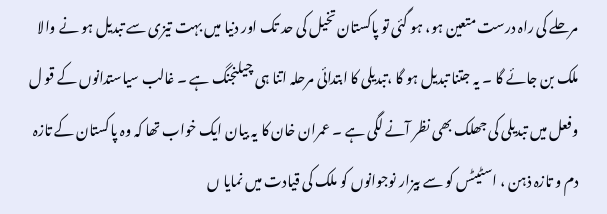مرحلے کی راہ درست متعین ہو، ہو گئی تو پاکستان تخیل کی حد تک اور دنیا میں بہت تیزی سے تبدیل ہو نے والا ملک بن جائے گا ۔ یہ جتنا تبدیل ہو گا ،تبدیلی کا ابتدائی مرحلہ اتنا ہی چیلنجنگ ہے ۔ غالب سیاستدانوں کے قو ل وفعل میں تبدیلی کی جھلک بھی نظر آنے لگی ہے ۔ عمران خان کا یہ بیان ایک خواب تھا کہ وہ پاکستان کے تازہ دم و تازہ ذہن ، اسٹیٹس کو سے بیزار نوجوانوں کو ملک کی قیادت میں نمایا ں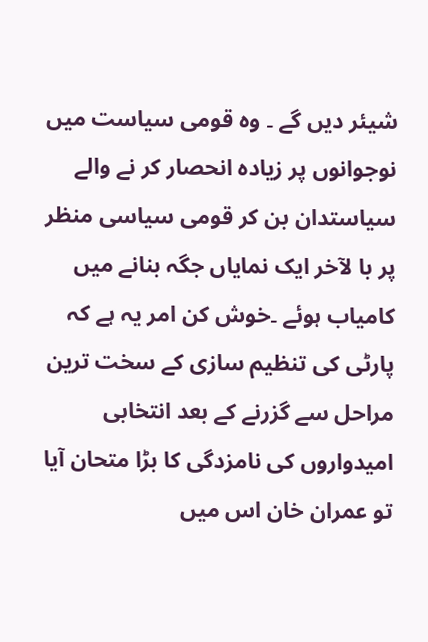شیئر دیں گے ۔ وہ قومی سیاست میں نوجوانوں پر زیادہ انحصار کر نے والے سیاستدان بن کر قومی سیاسی منظر پر با لآخر ایک نمایاں جگہ بنانے میں کامیاب ہوئے ۔خوش کن امر یہ ہے کہ پارٹی کی تنظیم سازی کے سخت ترین مراحل سے گزرنے کے بعد انتخابی امیدواروں کی نامزدگی کا بڑا متحان آیا تو عمران خان اس میں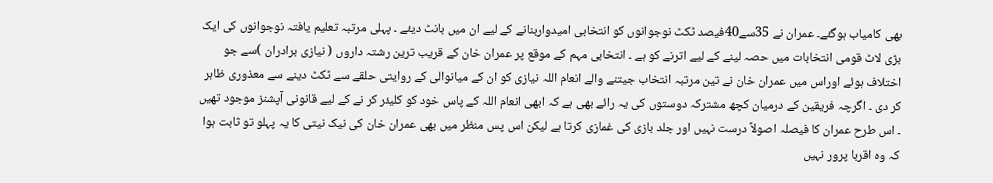بھی کامیاب ہوگئے۔ عمران نے 35سے40فیصد ٹکٹ نوجوانوں کو انتخابی امیدواربنانے کے لیے ان میں بانٹ دیئے ۔ پہلی مرتبہ تعلیم یافتہ نوجوانوں کی ایک بڑی لاٹ قومی انتخابات میں حصہ لینے کے لیے اترنے کو ہے ۔ انتخابی مہم کے موقع پر عمران خان کے قریب ترین رشتہ داروں ( نیازی برادران )سے جو اختلاف ہوئے اوراس میں عمران خان نے تین مرتبہ انتخاب جیتنے والے انعام اللہ نیازی کو ان کے میانوالی کے روایتی حلقے سے ٹکٹ دینے سے معذوری ظاہر کر دی ۔ اگرچہ فریقین کے درمیان کچھ مشترکہ دوستوں کی یہ رائے بھی ہے کہ ابھی انعام اللہ کے پاس خود کو کلیئر کر نے کے لیے قانونی آپشنز موجود تھیں ۔ اس طرح عمران کا فیصلہ اصولاً درست نہیں اور جلد بازی کی غمازی کرتا ہے لیکن اس پس منظر میں بھی عمران خان کی نیک نیتی کا یہ پہلو تو ثابت ہوا کہ وہ اقربا پرور نہیں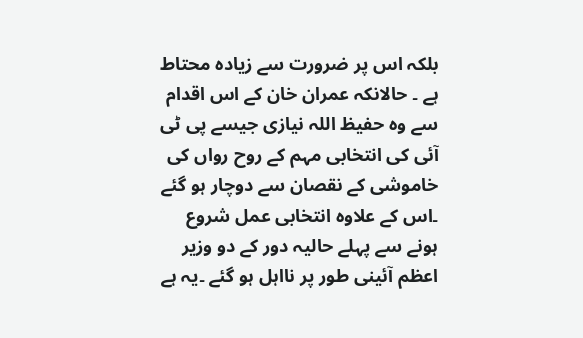بلکہ اس پر ضرورت سے زیادہ محتاط ہے ۔ حالانکہ عمران خان کے اس اقدام سے وہ حفیظ اللہ نیازی جیسے پی ٹی آئی کی انتخابی مہم کے روح رواں کی خاموشی کے نقصان سے دوچار ہو گئے ۔اس کے علاوہ انتخابی عمل شروع ہونے سے پہلے حالیہ دور کے دو وزیر اعظم آئینی طور پر نااہل ہو گئے ۔یہ ہے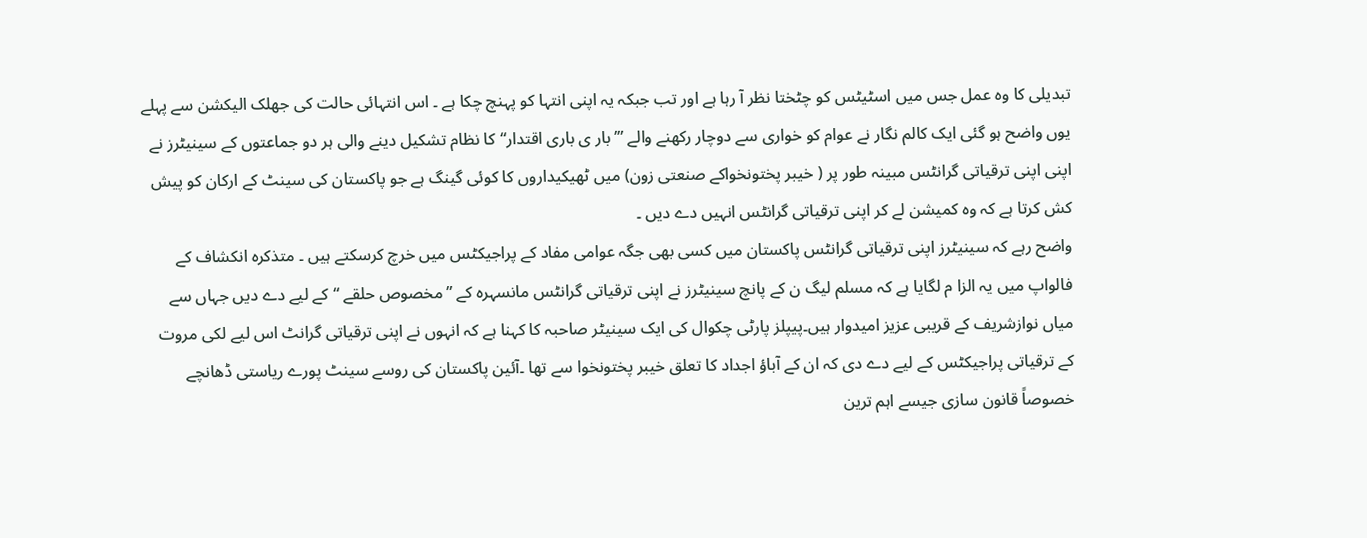تبدیلی کا وہ عمل جس میں اسٹیٹس کو چٹختا نظر آ رہا ہے اور تب جبکہ یہ اپنی انتہا کو پہنچ چکا ہے ۔ اس انتہائی حالت کی جھلک الیکشن سے پہلے یوں واضح ہو گئی ایک کالم نگار نے عوام کو خواری سے دوچار رکھنے والے ”’بار ی باری اقتدار“کا نظام تشکیل دینے والی ہر دو جماعتوں کے سینیٹرز نے اپنی اپنی ترقیاتی گرانٹس مبینہ طور پر ( خیبر پختونخواکے صنعتی زون) میں ٹھیکیداروں کا کوئی گینگ ہے جو پاکستان کی سینٹ کے ارکان کو پیش کش کرتا ہے کہ وہ کمیشن لے کر اپنی ترقیاتی گرانٹس انہیں دے دیں ۔
واضح رہے کہ سینیٹرز اپنی ترقیاتی گرانٹس پاکستان میں کسی بھی جگہ عوامی مفاد کے پراجیکٹس میں خرچ کرسکتے ہیں ۔ متذکرہ انکشاف کے فالواپ میں یہ الزا م لگایا ہے کہ مسلم لیگ ن کے پانچ سینیٹرز نے اپنی ترقیاتی گرانٹس مانسہرہ کے ”مخصوص حلقے “کے لیے دے دیں جہاں سے میاں نوازشریف کے قریبی عزیز امیدوار ہیں۔پیپلز پارٹی چکوال کی ایک سینیٹر صاحبہ کا کہنا ہے کہ انہوں نے اپنی ترقیاتی گرانٹ اس لیے لکی مروت کے ترقیاتی پراجیکٹس کے لیے دے دی کہ ان کے آباؤ اجداد کا تعلق خیبر پختونخوا سے تھا ۔آئین پاکستان کی روسے سینٹ پورے ریاستی ڈھانچے خصوصاً قانون سازی جیسے اہم ترین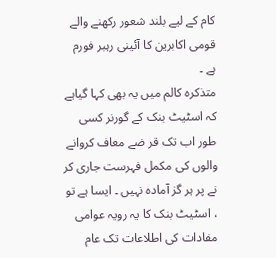کام کے لیے بلند شعور رکھنے والے قومی اکابرین کا آئینی رہبر فورم ہے ۔
متذکرہ کالم میں یہ بھی کہا گیاہے کہ اسٹیٹ بنک کے گورنر کسی طور اب تک قر ضے معاف کروانے والوں کی مکمل فہرست جاری کر نے پر ہر گز آمادہ نہیں ۔ ایسا ہے تو ، اسٹیٹ بنک کا یہ رویہ عوامی مفادات کی اطلاعات تک عام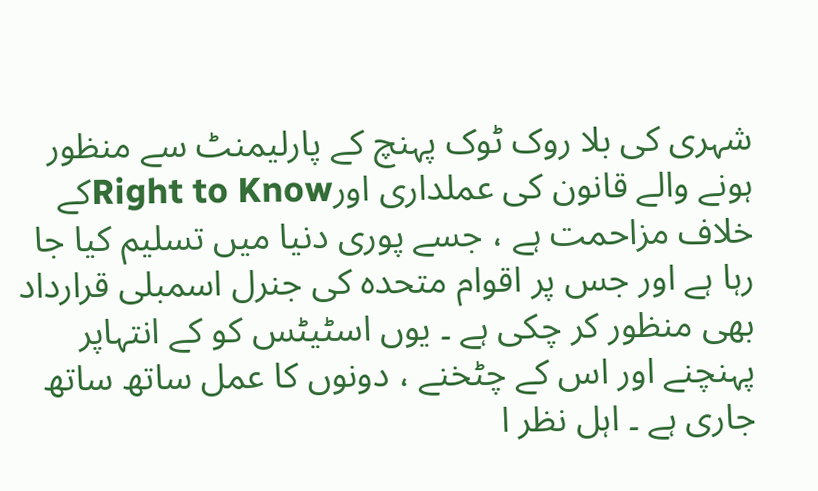شہری کی بلا روک ٹوک پہنچ کے پارلیمنٹ سے منظور ہونے والے قانون کی عملداری اورRight to Knowکے خلاف مزاحمت ہے ، جسے پوری دنیا میں تسلیم کیا جا رہا ہے اور جس پر اقوام متحدہ کی جنرل اسمبلی قرارداد بھی منظور کر چکی ہے ۔ یوں اسٹیٹس کو کے انتہاپر پہنچنے اور اس کے چٹخنے ، دونوں کا عمل ساتھ ساتھ جاری ہے ۔ اہل نظر ا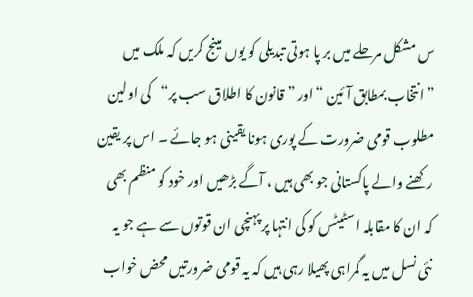س مشکل مرحلے میں بر پا ہوتی تبدیلی کو یوں مینج کریں کہ ملک میں ”انتخاب بمطابق آئین “اور ”قانون کا اطلاق سب پر“کی اولین مطلوب قومی ضرورت کے پوری ہونا یقینی ہو جائے ۔ اس پر یقین رکھنے والے پاکستانی جو بھی ہیں ، آگے بڑھیں اور خود کو منظم بھی کہ ان کا مقابلہ اسٹیٹس کو کی انتہا پر پہنچی ان قوتوں سے ہے جو یہ نئی نسل میں یہ گمراہی پھیلا رہی ہیں کہ یہ قومی ضرورتیں محض خواب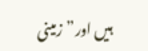ہیں اور”زمینی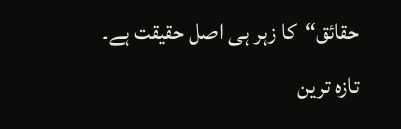حقائق“کا زہر ہی اصل حقیقت ہے۔
تازہ ترین